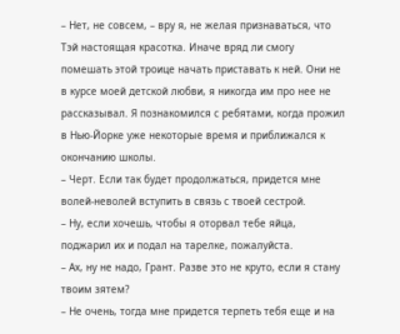– Нет, не совсем, – вру я, не желая признаваться, что Тэй настоящая красотка. Иначе вряд ли смогу помешать этой троице начать приставать к ней. Они не в курсе моей детской любви, я никогда им про нее не рассказывал. Я познакомился с ребятами, когда прожил в Нью-Йорке уже некоторые время и приближался к окончанию школы.
– Черт. Если так будет продолжаться, придется мне волей-неволей вступить в связь с твоей сестрой.
– Ну, если хочешь, чтобы я оторвал тебе яйца, поджарил их и подал на тарелке, пожалуйста.
– Ах, ну не надо, Грант. Разве это не круто, если я стану твоим зятем?
– Не очень, тогда мне придется терпеть тебя еще и на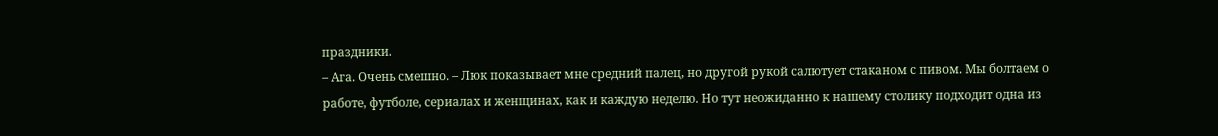праздники.
– Ага. Очень смешно. – Люк показывает мне средний палец, но другой рукой салютует стаканом с пивом. Мы болтаем о работе, футболе, сериалах и женщинах, как и каждую неделю. Но тут неожиданно к нашему столику подходит одна из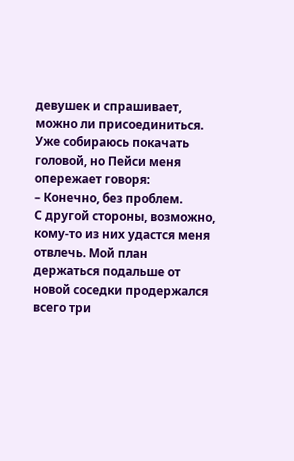девушек и спрашивает, можно ли присоединиться. Уже собираюсь покачать головой, но Пейси меня опережает говоря:
– Конечно, без проблем.
С другой стороны, возможно, кому-то из них удастся меня отвлечь. Мой план держаться подальше от новой соседки продержался всего три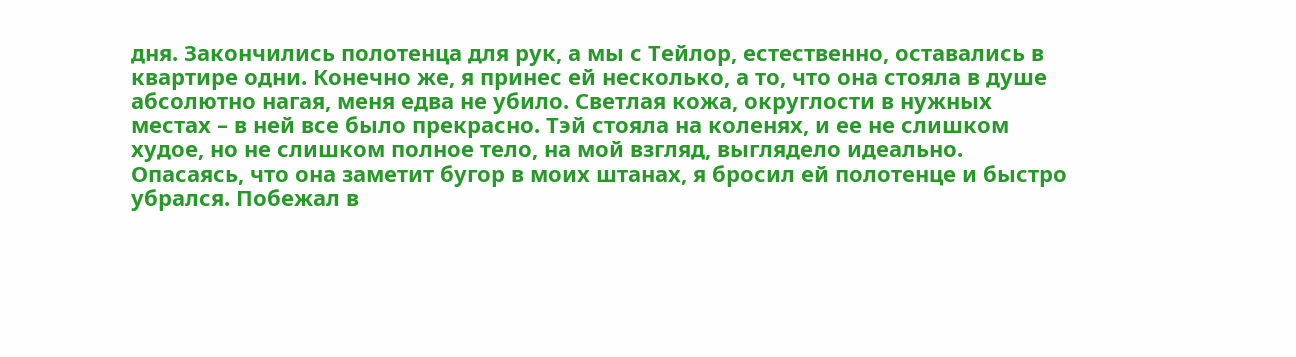дня. Закончились полотенца для рук, а мы с Тейлор, естественно, оставались в квартире одни. Конечно же, я принес ей несколько, а то, что она стояла в душе абсолютно нагая, меня едва не убило. Светлая кожа, округлости в нужных местах – в ней все было прекрасно. Тэй стояла на коленях, и ее не слишком худое, но не слишком полное тело, на мой взгляд, выглядело идеально. Опасаясь, что она заметит бугор в моих штанах, я бросил ей полотенце и быстро убрался. Побежал в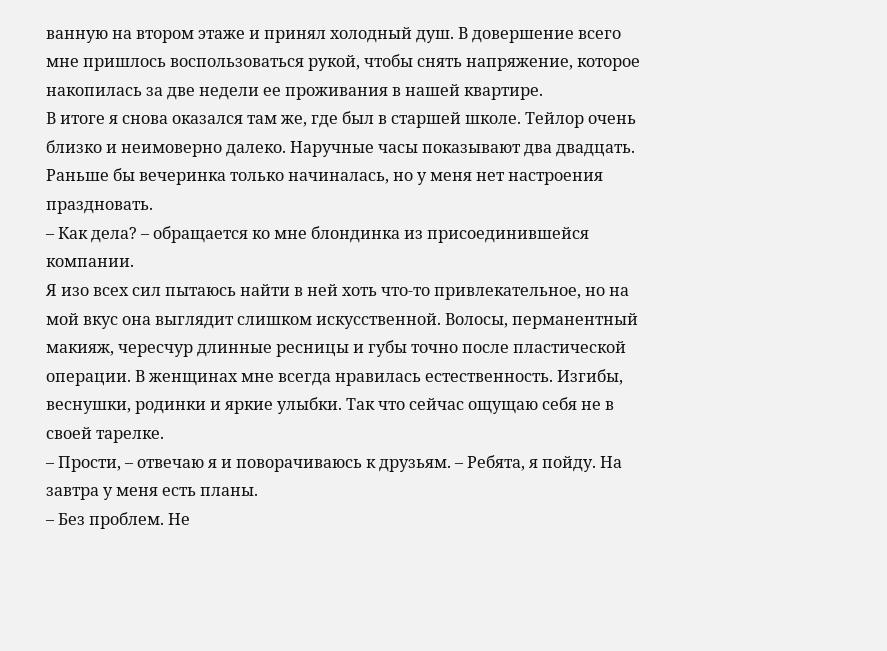ванную на втором этаже и принял холодный душ. В довершение всего мне пришлось воспользоваться рукой, чтобы снять напряжение, которое накопилась за две недели ее проживания в нашей квартире.
В итоге я снова оказался там же, где был в старшей школе. Тейлор очень близко и неимоверно далеко. Наручные часы показывают два двадцать. Раньше бы вечеринка только начиналась, но у меня нет настроения праздновать.
– Как дела? – обращается ко мне блондинка из присоединившейся компании.
Я изо всех сил пытаюсь найти в ней хоть что-то привлекательное, но на мой вкус она выглядит слишком искусственной. Волосы, перманентный макияж, чересчур длинные ресницы и губы точно после пластической операции. В женщинах мне всегда нравилась естественность. Изгибы, веснушки, родинки и яркие улыбки. Так что сейчас ощущаю себя не в своей тарелке.
– Прости, – отвечаю я и поворачиваюсь к друзьям. – Ребята, я пойду. На завтра у меня есть планы.
– Без проблем. Не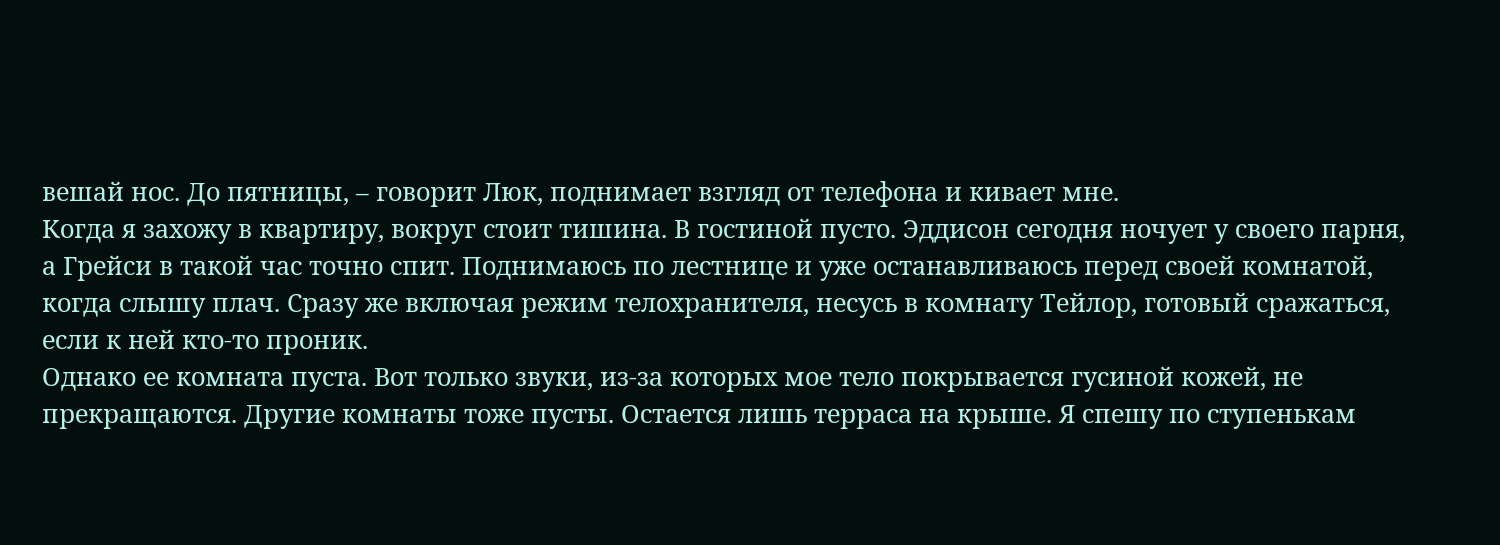вешай нос. До пятницы, – говорит Люк, поднимает взгляд от телефона и кивает мне.
Когда я захожу в квартиру, вокруг стоит тишина. В гостиной пусто. Эддисон сегодня ночует у своего парня, а Грейси в такой час точно спит. Поднимаюсь по лестнице и уже останавливаюсь перед своей комнатой, когда слышу плач. Сразу же включая режим телохранителя, несусь в комнату Тейлор, готовый сражаться, если к ней кто-то проник.
Однако ее комната пуста. Вот только звуки, из-за которых мое тело покрывается гусиной кожей, не прекращаются. Другие комнаты тоже пусты. Остается лишь терраса на крыше. Я спешу по ступенькам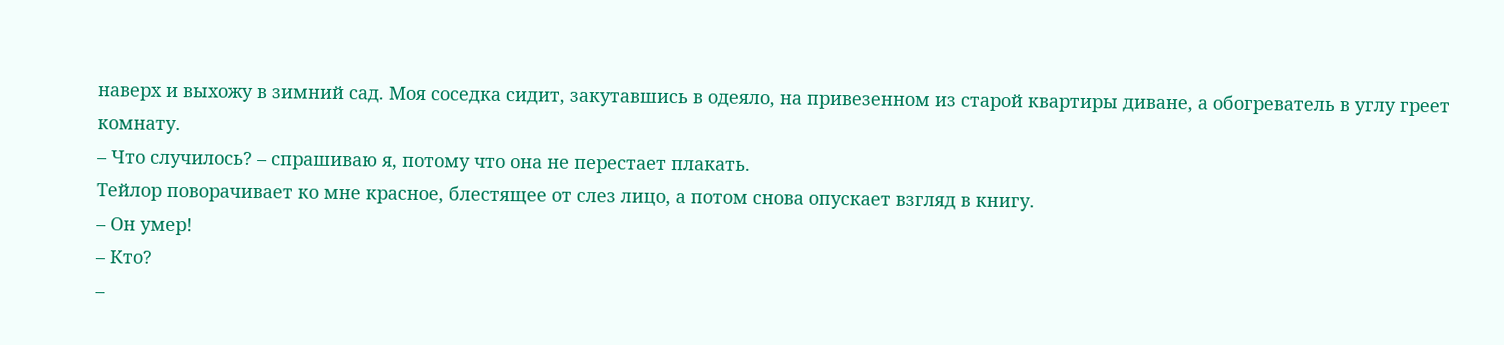наверх и выхожу в зимний сад. Моя соседка сидит, закутавшись в одеяло, на привезенном из старой квартиры диване, а обогреватель в углу греет комнату.
– Что случилось? – спрашиваю я, потому что она не перестает плакать.
Тейлор поворачивает ко мне красное, блестящее от слез лицо, а потом снова опускает взгляд в книгу.
– Он умер!
– Кто?
–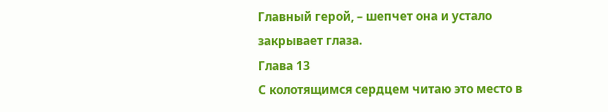Главный герой, – шепчет она и устало закрывает глаза.
Глава 13
С колотящимся сердцем читаю это место в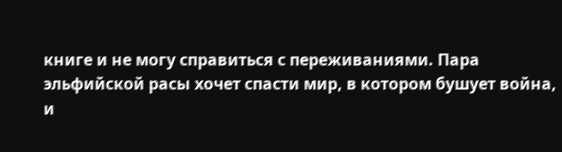книге и не могу справиться с переживаниями. Пара эльфийской расы хочет спасти мир, в котором бушует война, и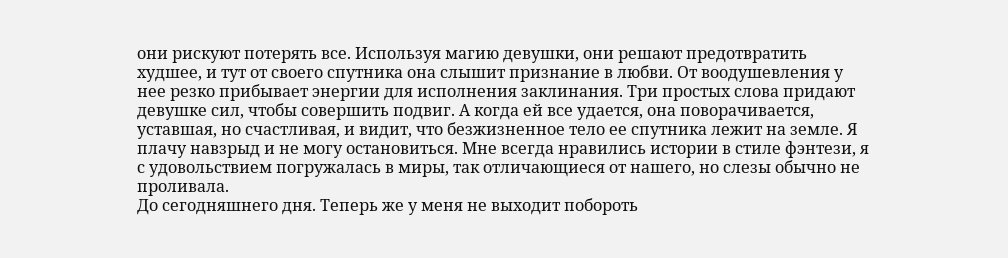они рискуют потерять все. Используя магию девушки, они решают предотвратить худшее, и тут от своего спутника она слышит признание в любви. От воодушевления у нее резко прибывает энергии для исполнения заклинания. Три простых слова придают девушке сил, чтобы совершить подвиг. А когда ей все удается, она поворачивается, уставшая, но счастливая, и видит, что безжизненное тело ее спутника лежит на земле. Я плачу навзрыд и не могу остановиться. Мне всегда нравились истории в стиле фэнтези, я с удовольствием погружалась в миры, так отличающиеся от нашего, но слезы обычно не проливала.
До сегодняшнего дня. Теперь же у меня не выходит побороть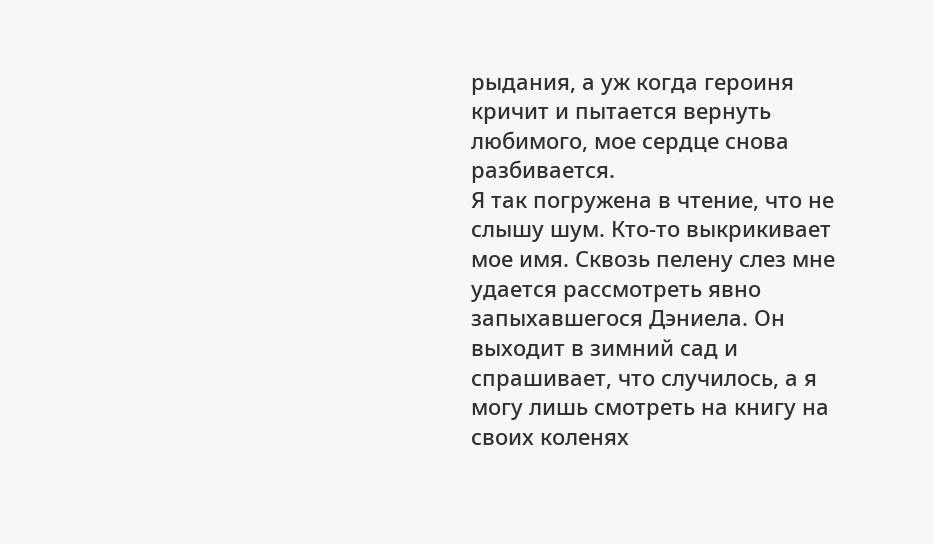рыдания, а уж когда героиня кричит и пытается вернуть любимого, мое сердце снова разбивается.
Я так погружена в чтение, что не слышу шум. Кто-то выкрикивает мое имя. Сквозь пелену слез мне удается рассмотреть явно запыхавшегося Дэниела. Он выходит в зимний сад и спрашивает, что случилось, а я могу лишь смотреть на книгу на своих коленях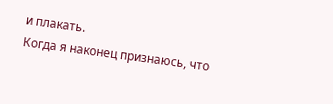и плакать.
Когда я наконец признаюсь, что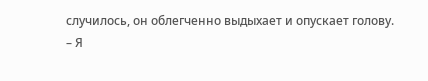случилось, он облегченно выдыхает и опускает голову.
– Я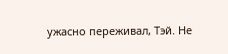ужасно переживал, Тэй. Не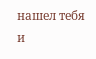нашел тебя и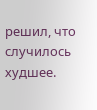решил, что случилось худшее.